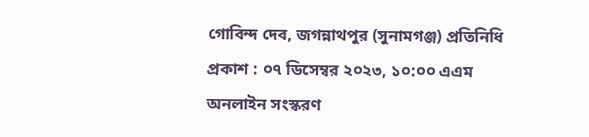গোবিন্দ দেব, জগন্নাথপুর (সুনামগঞ্জ) প্রতিনিধি
প্রকাশ : ০৭ ডিসেম্বর ২০২৩, ১০:০০ এএম
অনলাইন সংস্করণ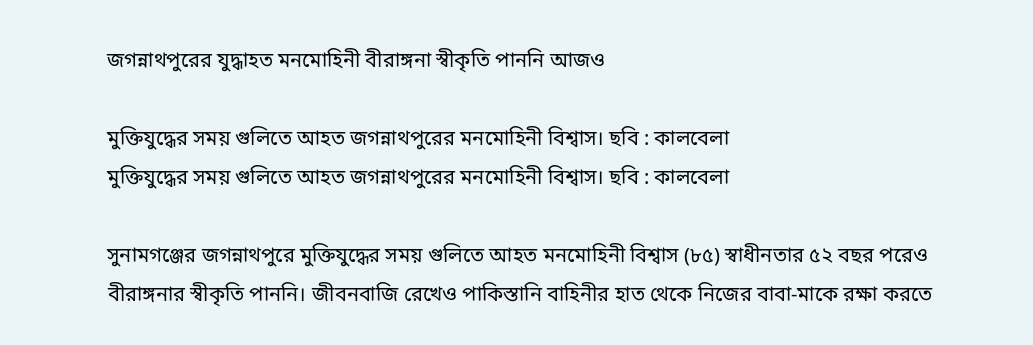জগন্নাথপুরের যুদ্ধাহত মনমোহিনী বীরাঙ্গনা স্বীকৃতি পাননি আজও

মুক্তিযুদ্ধের সময় গুলিতে আহত জগন্নাথপুরের মনমোহিনী বিশ্বাস। ছবি : কালবেলা
মুক্তিযুদ্ধের সময় গুলিতে আহত জগন্নাথপুরের মনমোহিনী বিশ্বাস। ছবি : কালবেলা

সুনামগঞ্জের জগন্নাথপুরে মুক্তিযুদ্ধের সময় গুলিতে আহত মনমোহিনী বিশ্বাস (৮৫) স্বাধীনতার ৫২ বছর পরেও বীরাঙ্গনার স্বীকৃতি পাননি। জীবনবাজি রেখেও পাকিস্তানি বাহিনীর হাত থেকে নিজের বাবা-মাকে রক্ষা করতে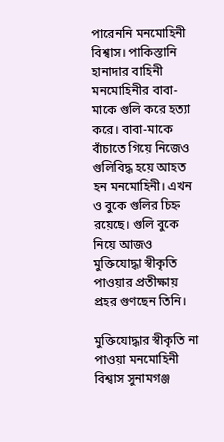পারেননি মনমোহিনী বিশ্বাস। পাকিস্তানি হানাদার বাহিনী মনমোহিনীর বাবা-মাকে গুলি করে হত্যা করে। বাবা-মাকে বাঁচাতে গিয়ে নিজেও গুলিবিদ্ধ হয়ে আহত হন মনমোহিনী। এখন ও বুকে গুলির চিহ্ন রয়েছে। গুলি বুকে নিয়ে আজও মুক্তিযোদ্ধা স্বীকৃতি পাওয়ার প্রতীক্ষায় প্রহর গুণছেন তিনি।

মুক্তিযোদ্ধার স্বীকৃতি না পাওয়া মনমোহিনী বিশ্বাস সুনামগঞ্জ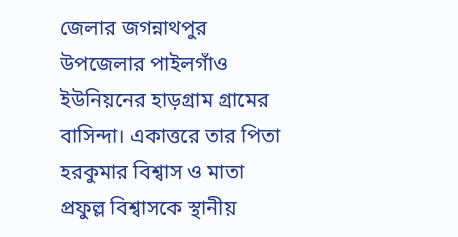জেলার জগন্নাথপুর উপজেলার পাইলগাঁও ইউনিয়নের হাড়গ্রাম গ্রামের বাসিন্দা। একাত্তরে তার পিতা হরকুমার বিশ্বাস ও মাতা প্রফুল্ল বিশ্বাসকে স্থানীয়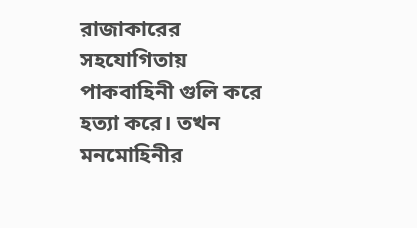রাজাকারের সহযোগিতায় পাকবাহিনী গুলি করে হত্যা করে। তখন মনমোহিনীর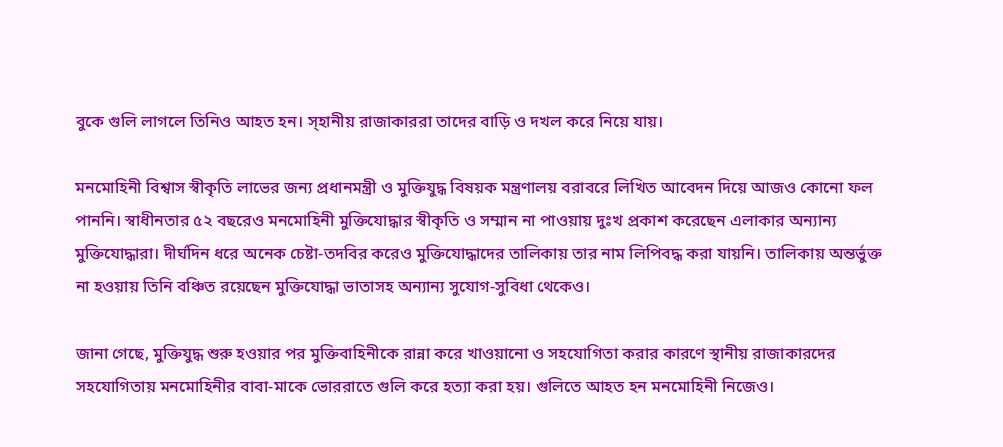বুকে গুলি লাগলে তিনিও আহত হন। স্হানীয় রাজাকাররা তাদের বাড়ি ও দখল করে নিয়ে যায়।

মনমোহিনী বিশ্বাস স্বীকৃতি লাভের জন্য প্রধানমন্ত্রী ও মুক্তিযুদ্ধ বিষয়ক মন্ত্রণালয় বরাবরে লিখিত আবেদন দিয়ে আজও কোনো ফল পাননি। স্বাধীনতার ৫২ বছরেও মনমোহিনী মুক্তিযোদ্ধার স্বীকৃতি ও সম্মান না পাওয়ায় দুঃখ প্রকাশ করেছেন এলাকার অন্যান্য মুক্তিযোদ্ধারা। দীর্ঘদিন ধরে অনেক চেষ্টা-তদবির করেও মুক্তিযোদ্ধাদের তালিকায় তার নাম লিপিবদ্ধ করা যায়নি। তালিকায় অন্তর্ভুক্ত না হওয়ায় তিনি বঞ্চিত রয়েছেন মুক্তিযোদ্ধা ভাতাসহ অন্যান্য সুযোগ-সুবিধা থেকেও।

জানা গেছে, মুক্তিযুদ্ধ শুরু হওয়ার পর মুক্তিবাহিনীকে রান্না করে খাওয়ানো ও সহযোগিতা করার কারণে স্থানীয় রাজাকারদের সহযোগিতায় মনমোহিনীর বাবা-মাকে ভোররাতে গুলি করে হত্যা করা হয়। গুলিতে আহত হন মনমোহিনী নিজেও।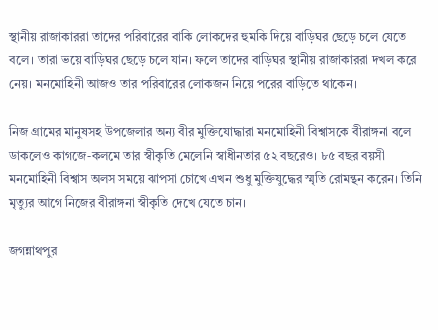স্থানীয় রাজাকাররা তাদের পরিবারের বাকি লোকদের হুমকি দিয়ে বাড়িঘর ছেড়ে চলে যেতে বলে। তারা ভয়ে বাড়িঘর ছেড়ে চলে যান। ফলে তাদের বাড়িঘর স্থানীয় রাজাকাররা দখল করে নেয়। মনমোহিনী আজও তার পরিবারের লোকজন নিয়ে পরের বাড়িতে থাকেন।

নিজ গ্রামের মানুষসহ উপজেলার অন্য বীর মুক্তিযোদ্ধারা মনমোহিনী বিশ্বাসকে বীরাঙ্গনা বলে ডাকলেও কাগজে-কলমে তার স্বীকৃতি মেলেনি স্বাধীনতার ৫২ বছরেও। ৮৫ বছর বয়সী মনমোহিনী বিশ্বাস অলস সময়ে ঝাপসা চোখে এখন শুধু মুক্তিযুদ্ধের স্মৃতি রোমন্থন করেন। তিনি মৃত্যুর আগে নিজের বীরাঙ্গনা স্বীকৃতি দেখে যেতে চান।

জগন্নাথপুর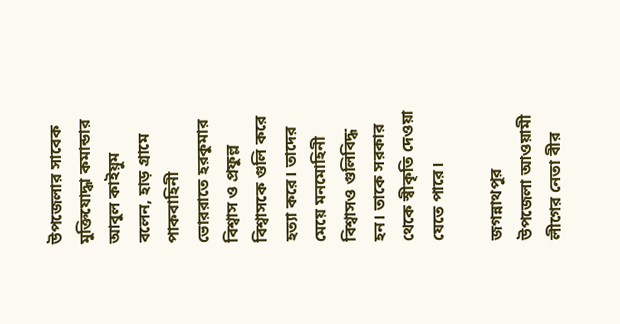উপজেলার সাবেক মুক্তিযোদ্ধা কমান্ডার আবুল কাইয়ুম বলেন, হাড় গ্রামে পাকবাহিনী ভোররাতে হরকুমার বিশ্বাস ও প্রফুল্ল বিশ্বাসকে গুলি করে হত্যা করে। তাদের মেয়ে মনমোহিনী বিশ্বাসও গুলিবিদ্ধ হন। তাকে সরকার থেকে স্বীকৃতি দেওয়া যেতে পারে।

জগন্নাথপুর উপজেলা আওয়ামী লীগের নেতা বীর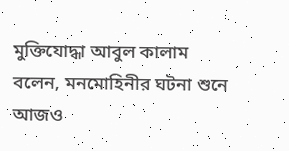মুক্তিযোদ্ধা আবুল কালাম বলেন, মনমোহিনীর ঘটনা শুনে আজও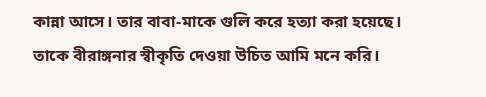কান্না আসে। তার বাবা-মাকে গুলি করে হত্যা করা হয়েছে। তাকে বীরাঙ্গনার স্বীকৃতি দেওয়া উচিত আমি মনে করি।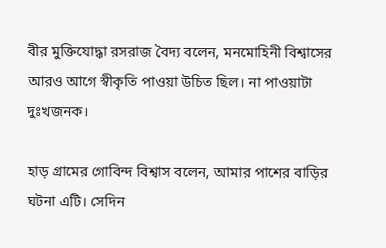বীর মুক্তিযোদ্ধা রসরাজ বৈদ্য বলেন, মনমোহিনী বিশ্বাসের আরও আগে স্বীকৃতি পাওয়া উচিত ছিল। না পাওয়াটা দুঃখজনক।

হাড় গ্রামের গোবিন্দ বিশ্বাস বলেন, আমার পাশের বাড়ির ঘটনা এটি। সেদিন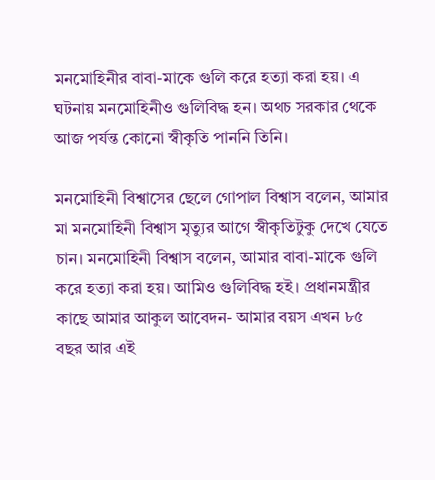মনমোহিনীর বাবা-মাকে গুলি করে হত্যা করা হয়। এ ঘটনায় মনমোহিনীও গুলিবিদ্ধ হন। অথচ সরকার থেকে আজ পর্যন্ত কোনো স্বীকৃতি পাননি তিনি।

মনমোহিনী বিশ্বাসের ছেলে গোপাল বিশ্বাস বলেন, আমার মা মনমোহিনী বিশ্বাস মৃত্যুর আগে স্বীকৃতিটুকু দেখে যেতে চান। মনমোহিনী বিশ্বাস বলেন, আমার বাবা-মাকে গুলি করে হত্যা করা হয়। আমিও গুলিবিদ্ধ হই। প্রধানমন্ত্রীর কাছে আমার আকুল আবেদন- আমার বয়স এখন ৮৫ বছর আর এই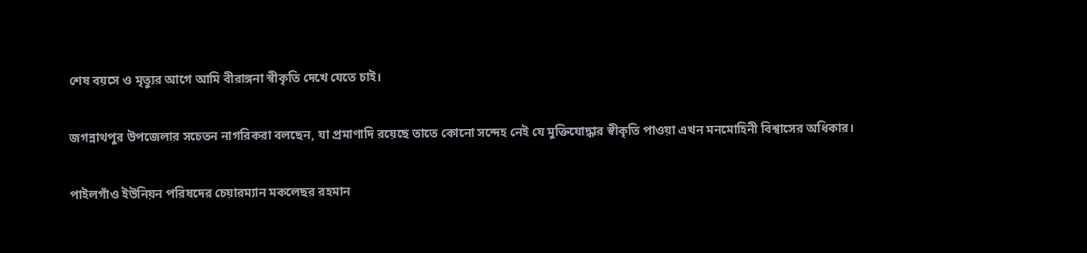শেষ বয়সে ও মৃত্যুর আগে আমি বীরাঙ্গনা স্বীকৃতি দেখে যেতে চাই।

জগন্নাথপুর উপজেলার সচেতন নাগরিকরা বলছেন, যা প্রমাণাদি রয়েছে তাতে কোনো সন্দেহ নেই যে মুক্তিযোদ্ধার স্বীকৃতি পাওয়া এখন মনমোহিনী বিশ্বাসের অধিকার।

পাইলগাঁও ইউনিয়ন পরিষদের চেয়ারম্যান মকলেছর রহমান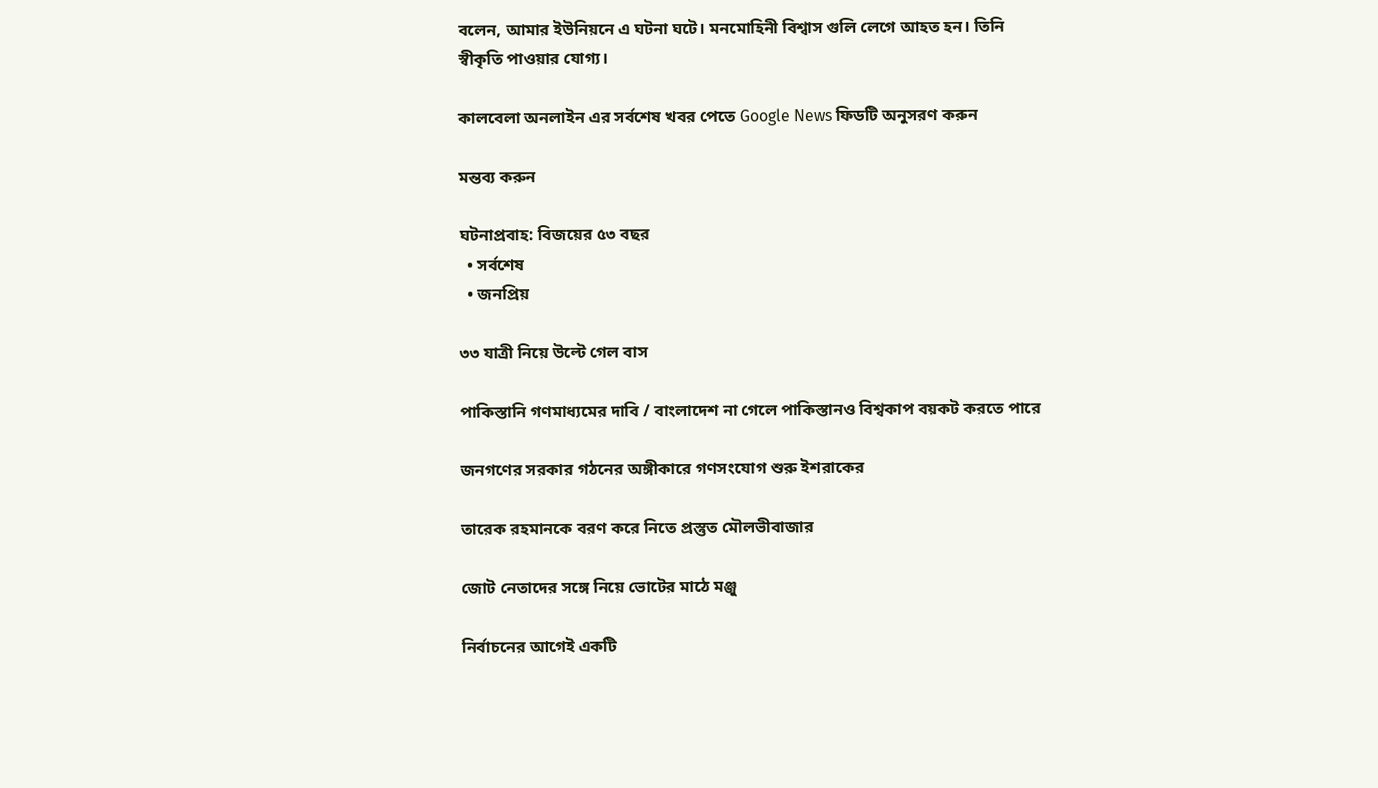বলেন, আমার ইউনিয়নে এ ঘটনা ঘটে। মনমোহিনী বিশ্বাস গুলি লেগে আহত হন। তিনি স্বীকৃতি পাওয়ার যোগ্য।

কালবেলা অনলাইন এর সর্বশেষ খবর পেতে Google News ফিডটি অনুসরণ করুন

মন্তব্য করুন

ঘটনাপ্রবাহ: বিজয়ের ৫৩ বছর
  • সর্বশেষ
  • জনপ্রিয়

৩৩ যাত্রী নিয়ে উল্টে গেল বাস

পাকিস্তানি গণমাধ্যমের দাবি / বাংলাদেশ না গেলে পাকিস্তানও বিশ্বকাপ বয়কট করতে পারে

জনগণের সরকার গঠনের অঙ্গীকারে গণসংযোগ শুরু ইশরাকের

তারেক রহমানকে বরণ করে নিতে প্রস্তুত মৌলভীবাজার

জোট নেতাদের সঙ্গে নিয়ে ভোটের মাঠে মঞ্জু

নির্বাচনের আগেই একটি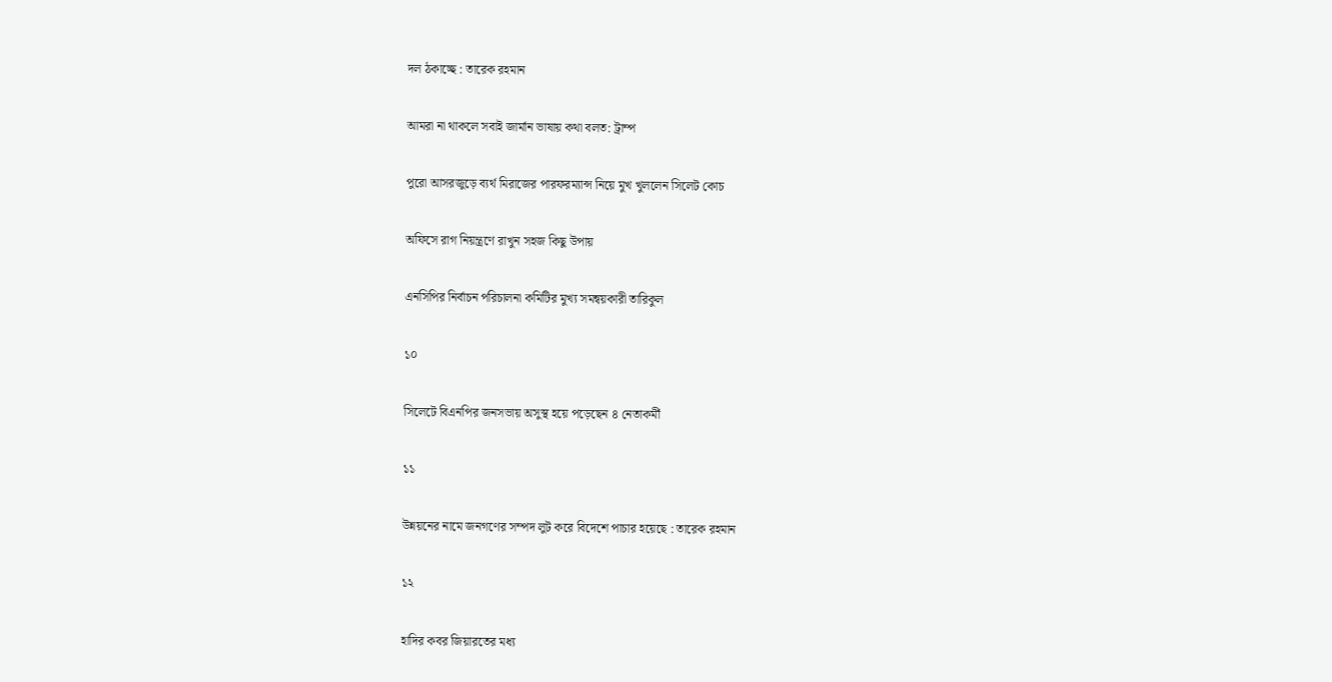দল ঠকাচ্ছে : তারেক রহমান

আমরা না থাকলে সবাই জার্মান ভাষায় কথা বলত: ট্রাম্প

পুরো আসরজুড়ে ব্যর্থ মিরাজের পারফরম্যান্স নিয়ে মুখ খুললেন সিলেট কোচ

অফিসে রাগ নিয়ন্ত্রণে রাখুন সহজ কিছু উপায়

এনসিপির নির্বাচন পরিচালনা কমিটির মুখ্য সমন্বয়কারী তারিকুল

১০

সিলেটে বিএনপির জনসভায় অসুস্থ হয়ে পড়েছেন ৪ নেতাকর্মী

১১

উন্নয়নের নামে জনগণের সম্পদ লুট করে বিদেশে পাচার হয়েছে : তারেক রহমান

১২

হাদির কবর জিয়ারতের মধ্য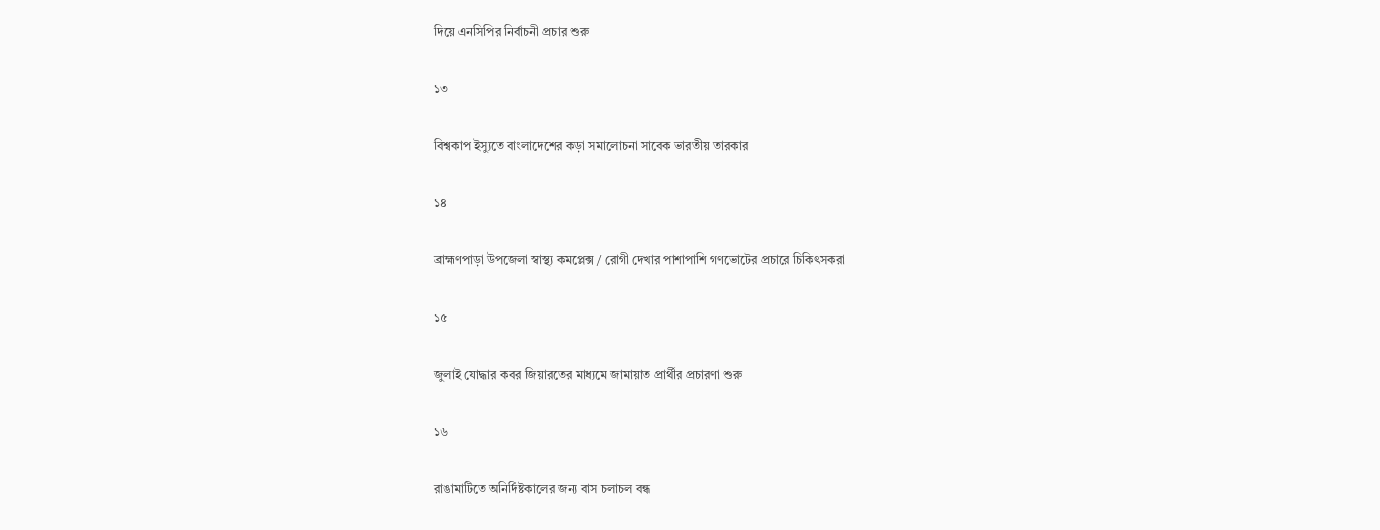দিয়ে এনসিপির নির্বাচনী প্রচার শুরু

১৩

বিশ্বকাপ ইস্যুতে বাংলাদেশের কড়া সমালোচনা সাবেক ভারতীয় তারকার

১৪

ব্রাহ্মণপাড়া উপজেলা স্বাস্থ্য কমপ্লেক্স / রোগী দেখার পাশাপাশি গণভোটের প্রচারে চিকিৎসকরা

১৫

জুলাই যোদ্ধার কবর জিয়ারতের মাধ্যমে জামায়াত প্রার্থীর প্রচারণা শুরু

১৬

রাঙামাটিতে অনির্দিষ্টকালের জন্য বাস চলাচল বন্ধ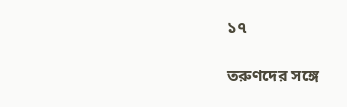১৭

তরুণদের সঙ্গে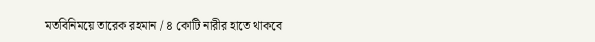মতবিনিময়ে তারেক রহমান / ৪ কোটি নারীর হাতে থাকবে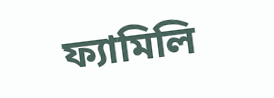ফ্যামিলি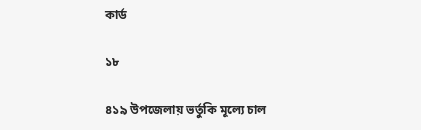কার্ড

১৮

৪১৯ উপজেলায় ভর্তুকি মূল্যে চাল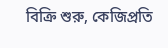বিক্রি শুরু, কেজিপ্রতি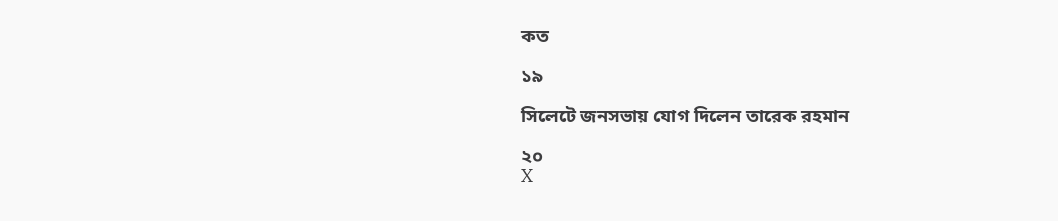কত

১৯

সিলেটে জনসভায় যোগ দিলেন তারেক রহমান

২০
X